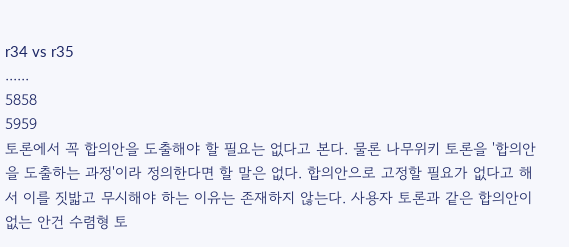r34 vs r35
......
5858
5959
토론에서 꼭 합의안을 도출해야 할 필요는 없다고 본다. 물론 나무위키 토론을 '합의안을 도출하는 과정'이라 정의한다면 할 말은 없다. 합의안으로 고정할 필요가 없다고 해서 이를 짓밟고 무시해야 하는 이유는 존재하지 않는다. 사용자 토론과 같은 합의안이 없는 안건 수렴형 토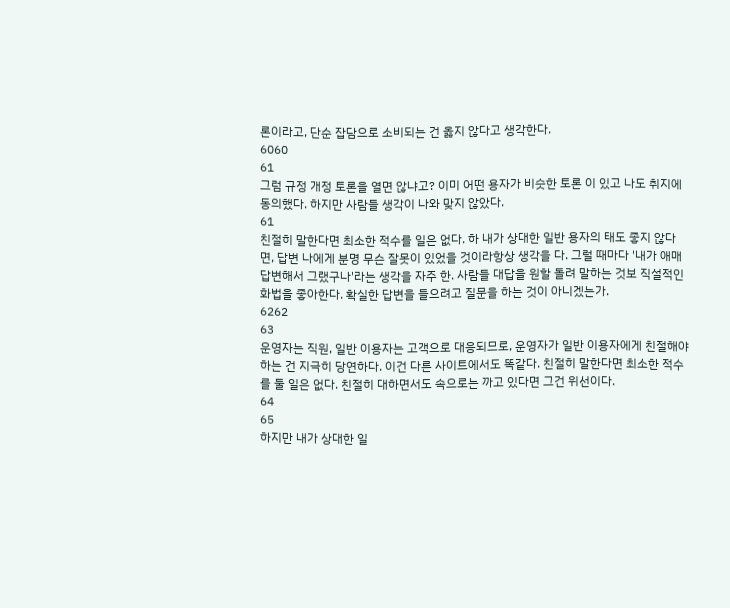론이라고, 단순 잡담으로 소비되는 건 옳지 않다고 생각한다.
6060
61
그럼 규정 개정 토론을 열면 않냐고? 이미 어떤 용자가 비슷한 토론 이 있고 나도 취지에 동의했다. 하지만 사람들 생각이 나와 맞지 않았다.
61
친절히 말한다면 최소한 적수를 일은 없다. 하 내가 상대한 일반 용자의 태도 좋지 않다면, 답변 나에게 분명 무슨 잘못이 있었을 것이라항상 생각을 다. 그럴 때마다 '내가 애매 답변해서 그랬구나'라는 생각을 자주 한. 사람들 대답을 원할 돌려 말하는 것보 직설적인 화법을 좋아한다. 확실한 답변을 들으려고 질문을 하는 것이 아니겠는가.
6262
63
운영자는 직원, 일반 이용자는 고객으로 대응되므로, 운영자가 일반 이용자에게 친절해야 하는 건 지극히 당연하다. 이건 다른 사이트에서도 똑같다. 친절히 말한다면 최소한 적수를 둘 일은 없다. 친절히 대하면서도 속으로는 까고 있다면 그건 위선이다.
64
65
하지만 내가 상대한 일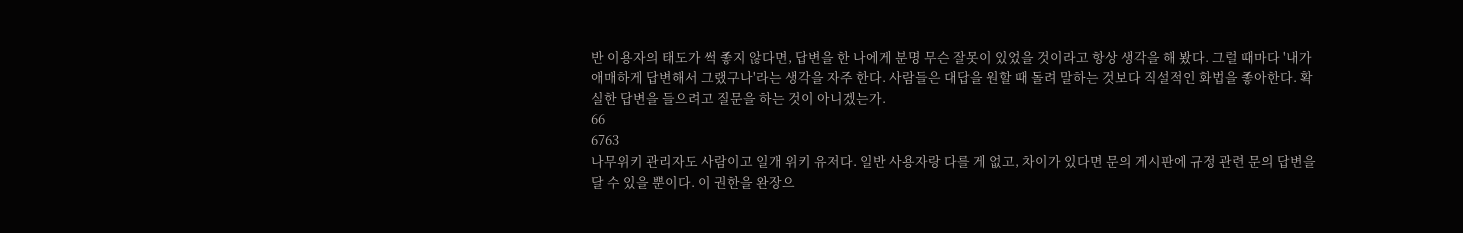반 이용자의 태도가 썩 좋지 않다면, 답변을 한 나에게 분명 무슨 잘못이 있었을 것이라고 항상 생각을 해 봤다. 그럴 때마다 '내가 애매하게 답변해서 그랬구나'라는 생각을 자주 한다. 사람들은 대답을 원할 때 돌려 말하는 것보다 직설적인 화법을 좋아한다. 확실한 답변을 들으려고 질문을 하는 것이 아니겠는가.
66
6763
나무위키 관리자도 사람이고 일개 위키 유저다. 일반 사용자랑 다를 게 없고, 차이가 있다면 문의 게시판에 규정 관련 문의 답변을 달 수 있을 뿐이다. 이 권한을 완장으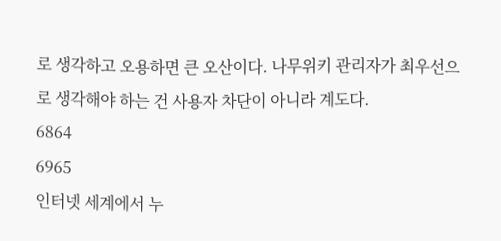로 생각하고 오용하면 큰 오산이다. 나무위키 관리자가 최우선으로 생각해야 하는 건 사용자 차단이 아니라 계도다.
6864
6965
인터넷 세계에서 누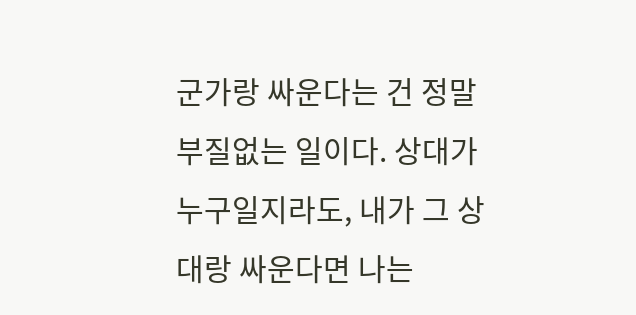군가랑 싸운다는 건 정말 부질없는 일이다. 상대가 누구일지라도, 내가 그 상대랑 싸운다면 나는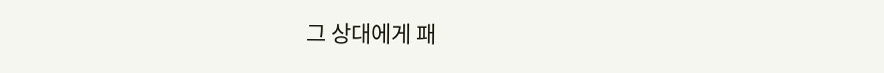그 상대에게 패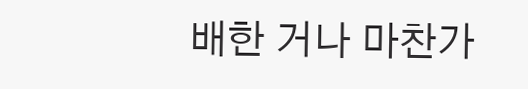배한 거나 마찬가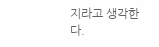지라고 생각한다.